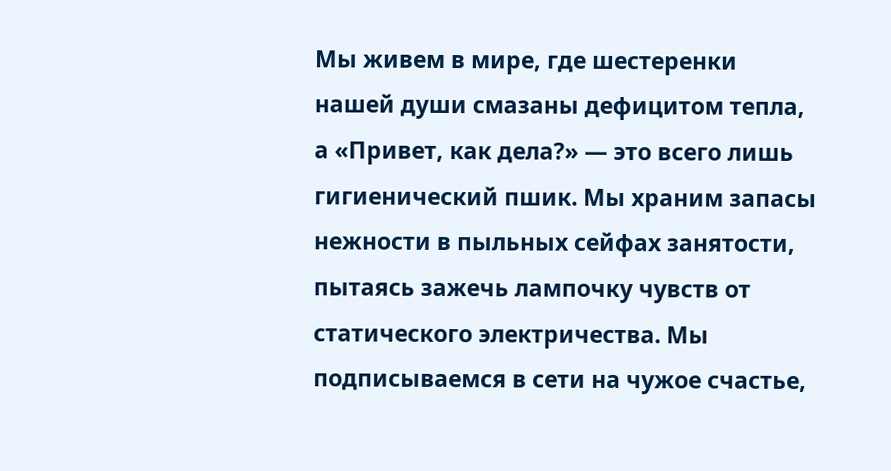Мы живем в мире, где шестеренки нашей души смазаны дефицитом тепла, а «Привет, как дела?» — это всего лишь гигиенический пшик. Мы храним запасы нежности в пыльных сейфах занятости, пытаясь зажечь лампочку чувств от статического электричества. Мы подписываемся в сети на чужое счастье,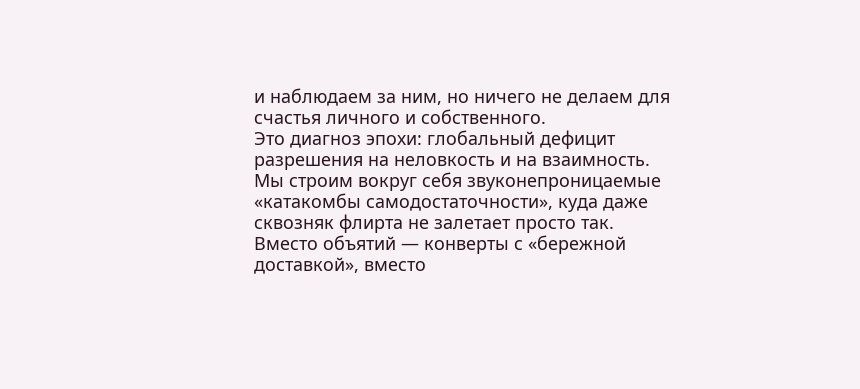и наблюдаем за ним, но ничего не делаем для счастья личного и собственного.
Это диагноз эпохи: глобальный дефицит разрешения на неловкость и на взаимность. Мы строим вокруг себя звуконепроницаемые «катакомбы самодостаточности», куда даже сквозняк флирта не залетает просто так. Вместо объятий — конверты с «бережной доставкой», вместо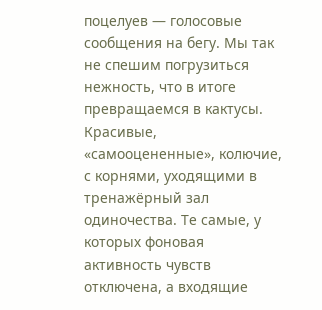поцелуев — голосовые сообщения на бегу. Мы так не спешим погрузиться нежность, что в итоге превращаемся в кактусы. Красивые, «самооцененные», колючие, с корнями, уходящими в тренажёрный зал одиночества. Те самые, у которых фоновая активность чувств отключена, а входящие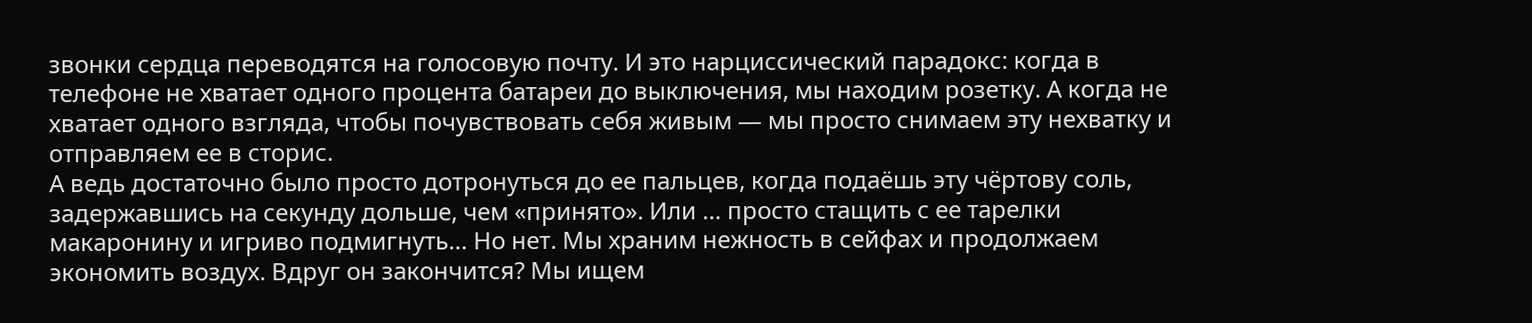звонки сердца переводятся на голосовую почту. И это нарциссический парадокс: когда в телефоне не хватает одного процента батареи до выключения, мы находим розетку. А когда не хватает одного взгляда, чтобы почувствовать себя живым — мы просто снимаем эту нехватку и отправляем ее в сторис.
А ведь достаточно было просто дотронуться до ее пальцев, когда подаёшь эту чёртову соль, задержавшись на секунду дольше, чем «принято». Или … просто стащить с ее тарелки макаронину и игриво подмигнуть… Но нет. Мы храним нежность в сейфах и продолжаем экономить воздух. Вдруг он закончится? Мы ищем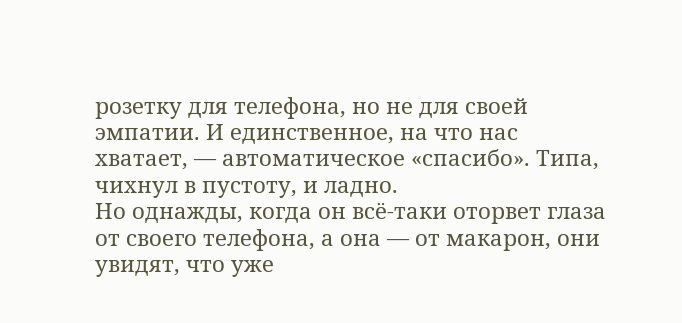розетку для телефона, но не для своей эмпатии. И единственное, на что нас хватает, — автоматическое «спасибо». Типа, чихнул в пустоту, и ладно.
Но однажды, когда он всё-таки оторвет глаза от своего телефона, а она — от макарон, они увидят, что уже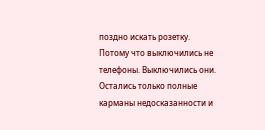поздно искать розетку. Потому что выключились не телефоны. Выключились они. Остались только полные карманы недосказанности и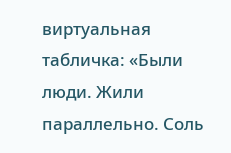виртуальная табличка: «Были люди. Жили параллельно. Соль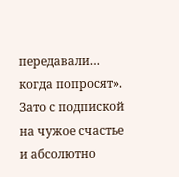передавали… когда попросят». Зато с подпиской на чужое счастье и абсолютно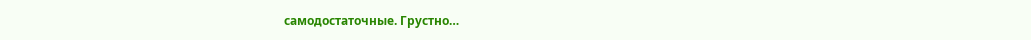самодостаточные. Грустно…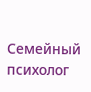Семейный психолог